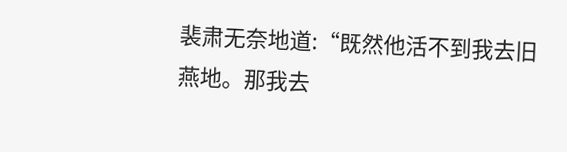裴肃无奈地道:“既然他活不到我去旧燕地。那我去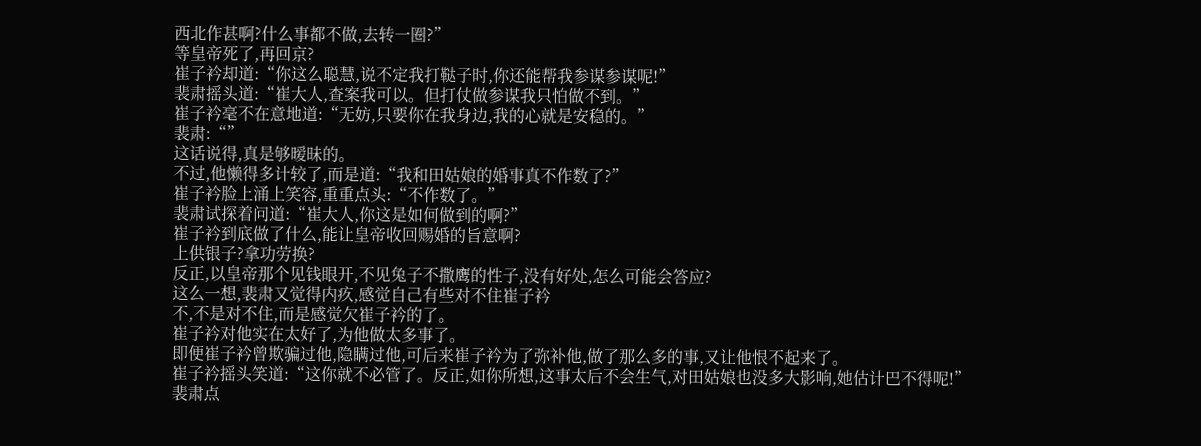西北作甚啊?什么事都不做,去转一圈?”
等皇帝死了,再回京?
崔子衿却道:“你这么聪慧,说不定我打鞑子时,你还能帮我参谋参谋呢!”
裴肃摇头道:“崔大人,查案我可以。但打仗做参谋我只怕做不到。”
崔子衿毫不在意地道:“无妨,只要你在我身边,我的心就是安稳的。”
裴肃:“”
这话说得,真是够暧昧的。
不过,他懒得多计较了,而是道:“我和田姑娘的婚事真不作数了?”
崔子衿脸上涌上笑容,重重点头:“不作数了。”
裴肃试探着问道:“崔大人,你这是如何做到的啊?”
崔子衿到底做了什么,能让皇帝收回赐婚的旨意啊?
上供银子?拿功劳换?
反正,以皇帝那个见钱眼开,不见兔子不撒鹰的性子,没有好处,怎么可能会答应?
这么一想,裴肃又觉得内疚,感觉自己有些对不住崔子衿
不,不是对不住,而是感觉欠崔子衿的了。
崔子衿对他实在太好了,为他做太多事了。
即便崔子衿曾欺骗过他,隐瞒过他,可后来崔子衿为了弥补他,做了那么多的事,又让他恨不起来了。
崔子衿摇头笑道:“这你就不必管了。反正,如你所想,这事太后不会生气,对田姑娘也没多大影响,她估计巴不得呢!”
裴肃点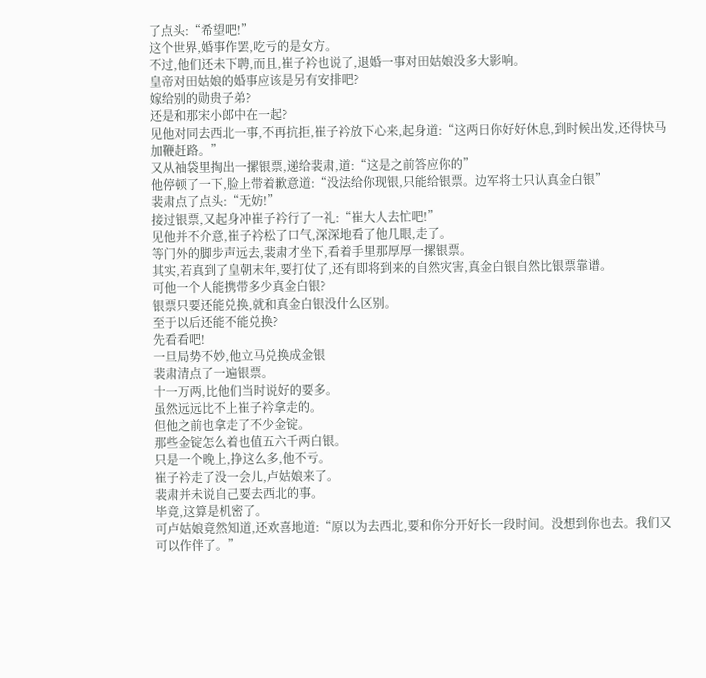了点头:“希望吧!”
这个世界,婚事作罢,吃亏的是女方。
不过,他们还未下聘,而且,崔子衿也说了,退婚一事对田姑娘没多大影响。
皇帝对田姑娘的婚事应该是另有安排吧?
嫁给别的勋贵子弟?
还是和那宋小郎中在一起?
见他对同去西北一事,不再抗拒,崔子衿放下心来,起身道:“这两日你好好休息,到时候出发,还得快马加鞭赶路。”
又从袖袋里掏出一摞银票,递给裴肃,道:“这是之前答应你的”
他停顿了一下,脸上带着歉意道:“没法给你现银,只能给银票。边军将士只认真金白银”
裴肃点了点头:“无妨!”
接过银票,又起身冲崔子衿行了一礼:“崔大人去忙吧!”
见他并不介意,崔子衿松了口气,深深地看了他几眼,走了。
等门外的脚步声远去,裴肃才坐下,看着手里那厚厚一摞银票。
其实,若真到了皇朝末年,要打仗了,还有即将到来的自然灾害,真金白银自然比银票靠谱。
可他一个人能携带多少真金白银?
银票只要还能兑换,就和真金白银没什么区别。
至于以后还能不能兑换?
先看看吧!
一旦局势不妙,他立马兑换成金银
裴肃清点了一遍银票。
十一万两,比他们当时说好的要多。
虽然远远比不上崔子衿拿走的。
但他之前也拿走了不少金锭。
那些金锭怎么着也值五六千两白银。
只是一个晚上,挣这么多,他不亏。
崔子衿走了没一会儿,卢姑娘来了。
裴肃并未说自己要去西北的事。
毕竟,这算是机密了。
可卢姑娘竟然知道,还欢喜地道:“原以为去西北,要和你分开好长一段时间。没想到你也去。我们又可以作伴了。”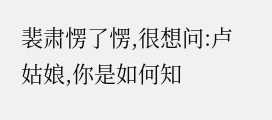裴肃愣了愣,很想问:卢姑娘,你是如何知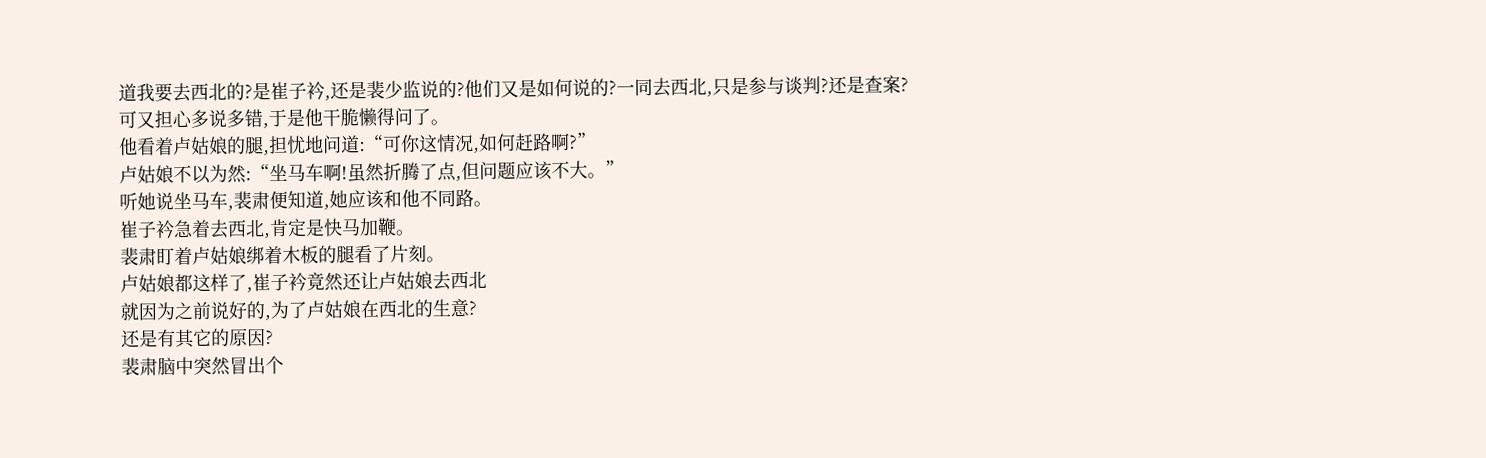道我要去西北的?是崔子衿,还是裴少监说的?他们又是如何说的?一同去西北,只是参与谈判?还是查案?
可又担心多说多错,于是他干脆懒得问了。
他看着卢姑娘的腿,担忧地问道:“可你这情况,如何赶路啊?”
卢姑娘不以为然:“坐马车啊!虽然折腾了点,但问题应该不大。”
听她说坐马车,裴肃便知道,她应该和他不同路。
崔子衿急着去西北,肯定是快马加鞭。
裴肃盯着卢姑娘绑着木板的腿看了片刻。
卢姑娘都这样了,崔子衿竟然还让卢姑娘去西北
就因为之前说好的,为了卢姑娘在西北的生意?
还是有其它的原因?
裴肃脑中突然冒出个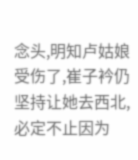念头,明知卢姑娘受伤了,崔子衿仍坚持让她去西北,必定不止因为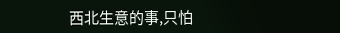西北生意的事,只怕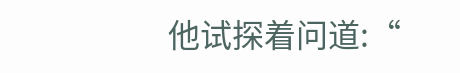他试探着问道:“